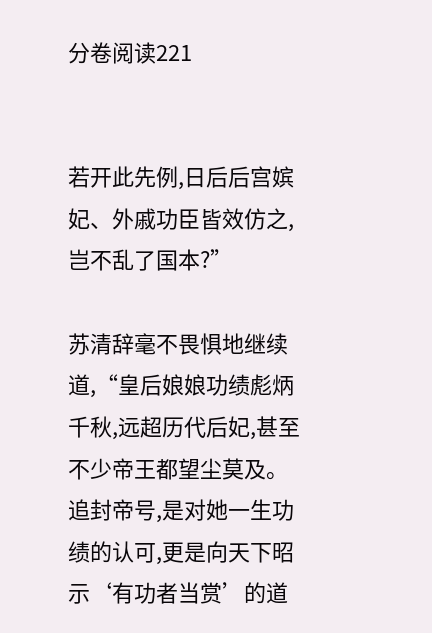分卷阅读221


若开此先例,日后后宫嫔妃、外戚功臣皆效仿之,岂不乱了国本?”

苏清辞毫不畏惧地继续道,“皇后娘娘功绩彪炳千秋,远超历代后妃,甚至不少帝王都望尘莫及。追封帝号,是对她一生功绩的认可,更是向天下昭示‘有功者当赏’的道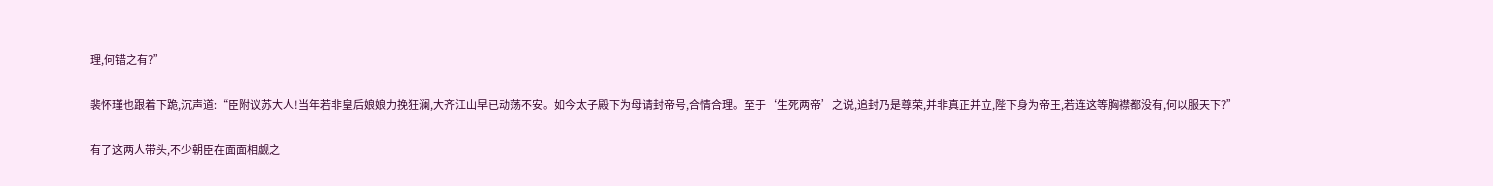理,何错之有?”

裴怀瑾也跟着下跪,沉声道:“臣附议苏大人!当年若非皇后娘娘力挽狂澜,大齐江山早已动荡不安。如今太子殿下为母请封帝号,合情合理。至于‘生死两帝’之说,追封乃是尊荣,并非真正并立,陛下身为帝王,若连这等胸襟都没有,何以服天下?”

有了这两人带头,不少朝臣在面面相觑之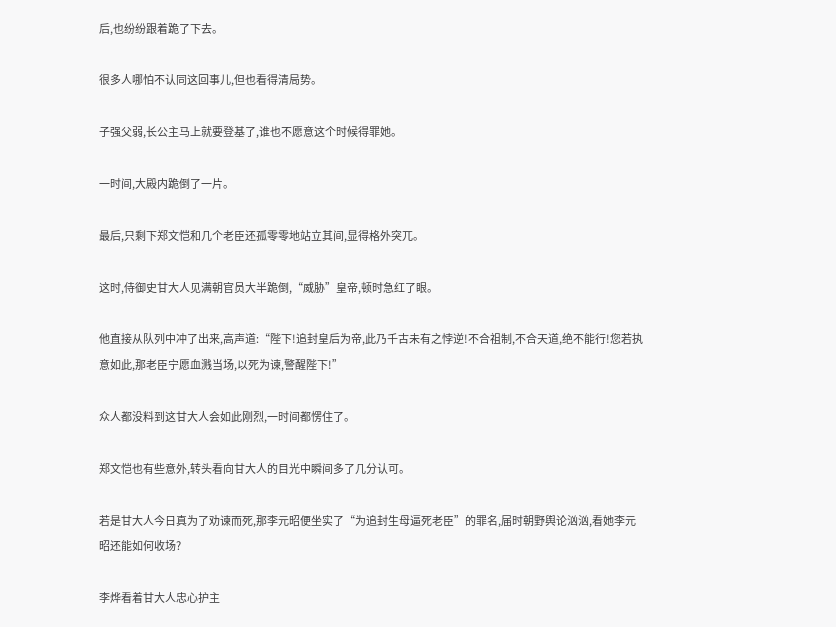后,也纷纷跟着跪了下去。

很多人哪怕不认同这回事儿,但也看得清局势。

子强父弱,长公主马上就要登基了,谁也不愿意这个时候得罪她。

一时间,大殿内跪倒了一片。

最后,只剩下郑文恺和几个老臣还孤零零地站立其间,显得格外突兀。

这时,侍御史甘大人见满朝官员大半跪倒,“威胁”皇帝,顿时急红了眼。

他直接从队列中冲了出来,高声道:“陛下!追封皇后为帝,此乃千古未有之悖逆!不合祖制,不合天道,绝不能行!您若执意如此,那老臣宁愿血溅当场,以死为谏,警醒陛下!”

众人都没料到这甘大人会如此刚烈,一时间都愣住了。

郑文恺也有些意外,转头看向甘大人的目光中瞬间多了几分认可。

若是甘大人今日真为了劝谏而死,那李元昭便坐实了“为追封生母逼死老臣”的罪名,届时朝野舆论汹汹,看她李元昭还能如何收场?

李烨看着甘大人忠心护主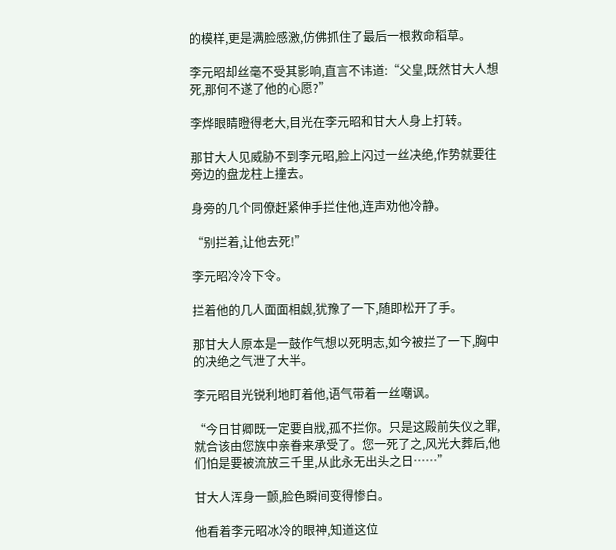的模样,更是满脸感激,仿佛抓住了最后一根救命稻草。

李元昭却丝毫不受其影响,直言不讳道:“父皇,既然甘大人想死,那何不遂了他的心愿?”

李烨眼睛瞪得老大,目光在李元昭和甘大人身上打转。

那甘大人见威胁不到李元昭,脸上闪过一丝决绝,作势就要往旁边的盘龙柱上撞去。

身旁的几个同僚赶紧伸手拦住他,连声劝他冷静。

“别拦着,让他去死!”

李元昭冷冷下令。

拦着他的几人面面相觑,犹豫了一下,随即松开了手。

那甘大人原本是一鼓作气想以死明志,如今被拦了一下,胸中的决绝之气泄了大半。

李元昭目光锐利地盯着他,语气带着一丝嘲讽。

“今日甘卿既一定要自戕,孤不拦你。只是这殿前失仪之罪,就合该由您族中亲眷来承受了。您一死了之,风光大葬后,他们怕是要被流放三千里,从此永无出头之日……”

甘大人浑身一颤,脸色瞬间变得惨白。

他看着李元昭冰冷的眼神,知道这位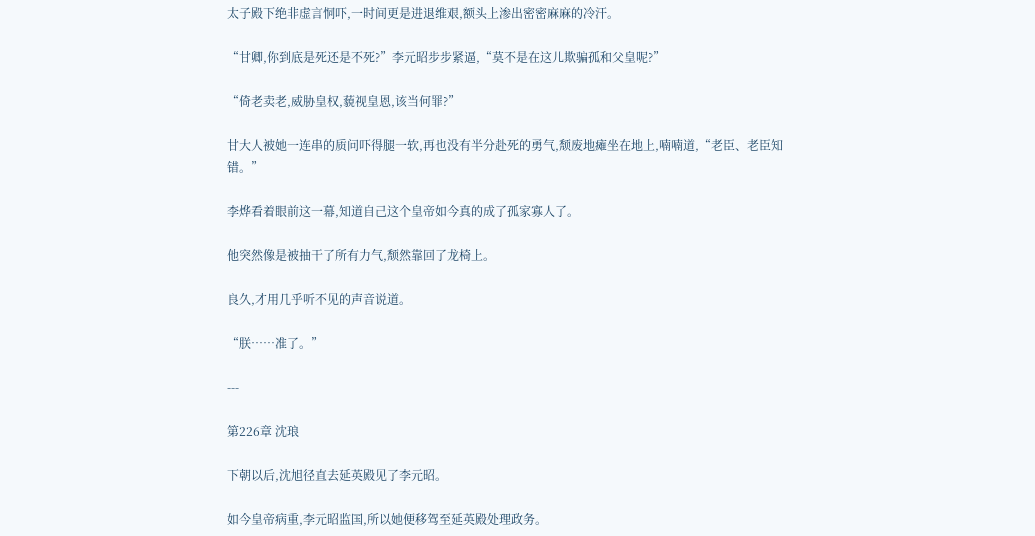太子殿下绝非虚言恫吓,一时间更是进退维艰,额头上渗出密密麻麻的冷汗。

“甘卿,你到底是死还是不死?”李元昭步步紧逼,“莫不是在这儿欺骗孤和父皇呢?”

“倚老卖老,威胁皇权,藐视皇恩,该当何罪?”

甘大人被她一连串的质问吓得腿一软,再也没有半分赴死的勇气,颓废地瘫坐在地上,喃喃道,“老臣、老臣知错。”

李烨看着眼前这一幕,知道自己这个皇帝如今真的成了孤家寡人了。

他突然像是被抽干了所有力气,颓然靠回了龙椅上。

良久,才用几乎听不见的声音说道。

“朕……准了。”

---

第226章 沈琅

下朝以后,沈旭径直去延英殿见了李元昭。

如今皇帝病重,李元昭监国,所以她便移驾至延英殿处理政务。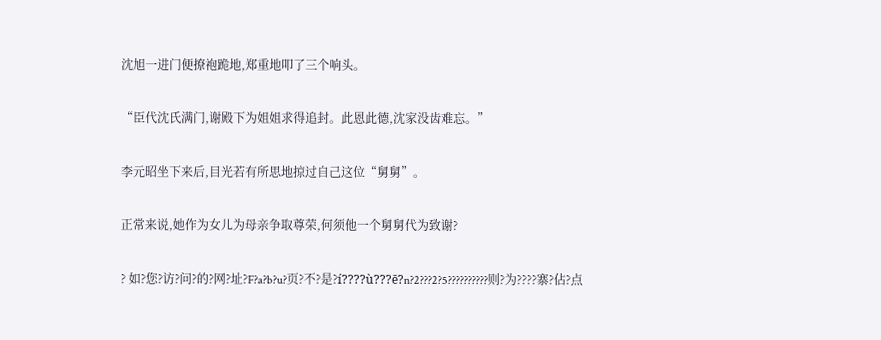沈旭一进门便撩袍跪地,郑重地叩了三个响头。

“臣代沈氏满门,谢殿下为姐姐求得追封。此恩此德,沈家没齿难忘。”

李元昭坐下来后,目光若有所思地掠过自己这位“舅舅”。

正常来说,她作为女儿为母亲争取尊荣,何须他一个舅舅代为致谢?

? 如?您?访?问?的?网?址?F?a?b?u?页?不?是?í????ù???ē?n?2???2?5??????????则?为????寨?佔?点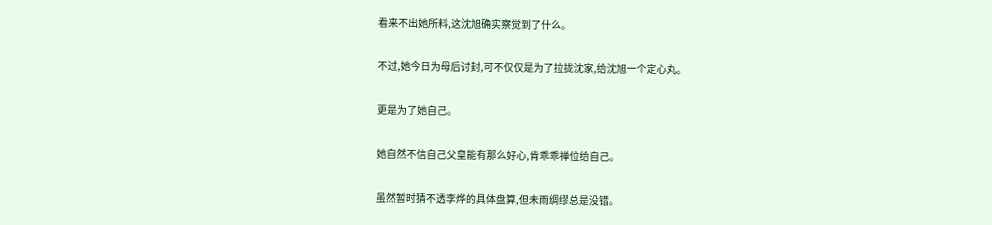看来不出她所料,这沈旭确实察觉到了什么。

不过,她今日为母后讨封,可不仅仅是为了拉拢沈家,给沈旭一个定心丸。

更是为了她自己。

她自然不信自己父皇能有那么好心,肯乖乖禅位给自己。

虽然暂时猜不透李烨的具体盘算,但未雨绸缪总是没错。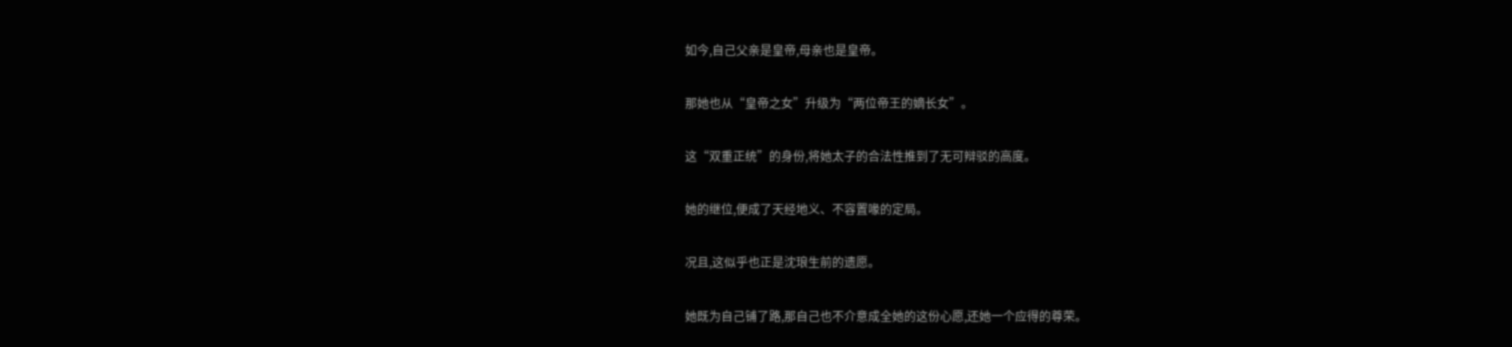如今,自己父亲是皇帝,母亲也是皇帝。

那她也从“皇帝之女”升级为“两位帝王的嫡长女”。

这“双重正统”的身份,将她太子的合法性推到了无可辩驳的高度。

她的继位,便成了天经地义、不容置喙的定局。

况且,这似乎也正是沈琅生前的遗愿。

她既为自己铺了路,那自己也不介意成全她的这份心愿,还她一个应得的尊荣。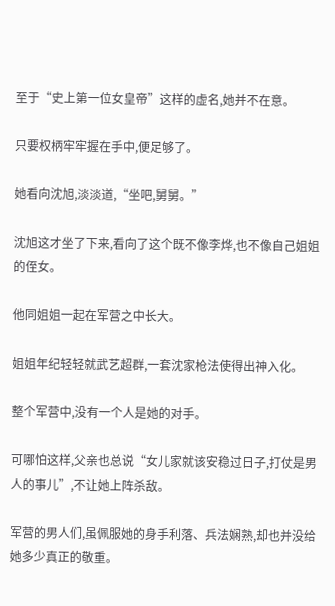至于“史上第一位女皇帝”这样的虚名,她并不在意。

只要权柄牢牢握在手中,便足够了。

她看向沈旭,淡淡道,“坐吧,舅舅。”

沈旭这才坐了下来,看向了这个既不像李烨,也不像自己姐姐的侄女。

他同姐姐一起在军营之中长大。

姐姐年纪轻轻就武艺超群,一套沈家枪法使得出神入化。

整个军营中,没有一个人是她的对手。

可哪怕这样,父亲也总说“女儿家就该安稳过日子,打仗是男人的事儿”,不让她上阵杀敌。

军营的男人们,虽佩服她的身手利落、兵法娴熟,却也并没给她多少真正的敬重。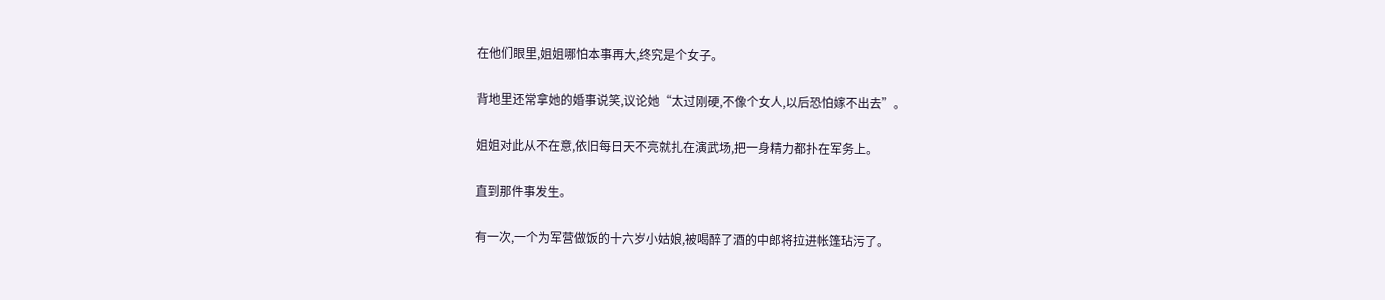在他们眼里,姐姐哪怕本事再大,终究是个女子。

背地里还常拿她的婚事说笑,议论她“太过刚硬,不像个女人,以后恐怕嫁不出去”。

姐姐对此从不在意,依旧每日天不亮就扎在演武场,把一身精力都扑在军务上。

直到那件事发生。

有一次,一个为军营做饭的十六岁小姑娘,被喝醉了酒的中郎将拉进帐篷玷污了。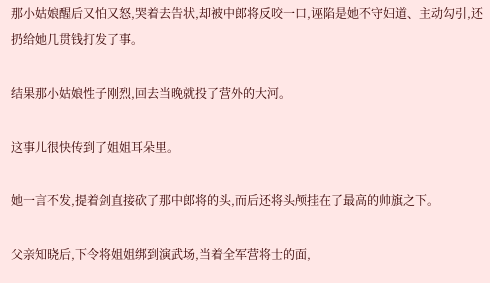那小姑娘醒后又怕又怒,哭着去告状,却被中郎将反咬一口,诬陷是她不守妇道、主动勾引,还扔给她几贯钱打发了事。

结果那小姑娘性子刚烈,回去当晚就投了营外的大河。

这事儿很快传到了姐姐耳朵里。

她一言不发,提着剑直接砍了那中郎将的头,而后还将头颅挂在了最高的帅旗之下。

父亲知晓后,下令将姐姐绑到演武场,当着全军营将士的面,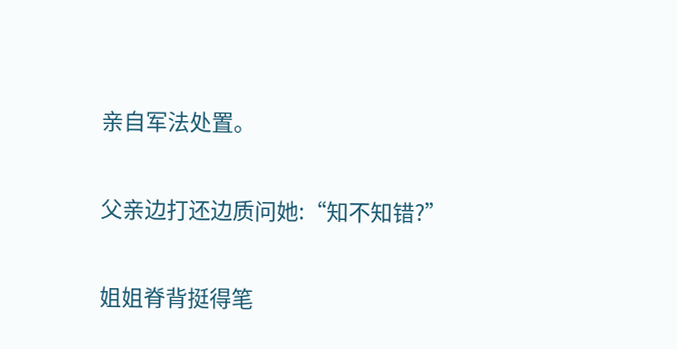亲自军法处置。

父亲边打还边质问她:“知不知错?”

姐姐脊背挺得笔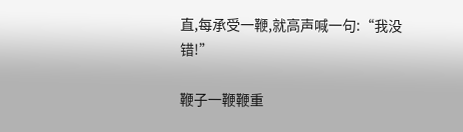直,每承受一鞭,就高声喊一句:“我没错!”

鞭子一鞭鞭重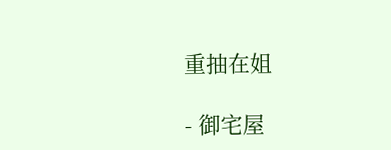重抽在姐

- 御宅屋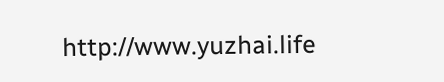http://www.yuzhai.life